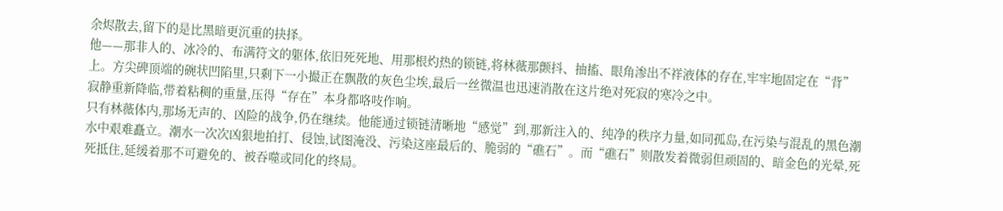余烬散去,留下的是比黑暗更沉重的抉择。
他——那非人的、冰冷的、布满符文的躯体,依旧死死地、用那根灼热的锁链,将林薇那颤抖、抽搐、眼角渗出不祥液体的存在,牢牢地固定在“背”上。方尖碑顶端的碗状凹陷里,只剩下一小撮正在飘散的灰色尘埃,最后一丝微温也迅速消散在这片绝对死寂的寒冷之中。
寂静重新降临,带着粘稠的重量,压得“存在”本身都咯吱作响。
只有林薇体内,那场无声的、凶险的战争,仍在继续。他能通过锁链清晰地“感觉”到,那新注入的、纯净的秩序力量,如同孤岛,在污染与混乱的黑色潮水中艰难矗立。潮水一次次凶狠地拍打、侵蚀,试图淹没、污染这座最后的、脆弱的“礁石”。而“礁石”则散发着微弱但顽固的、暗金色的光晕,死死抵住,延缓着那不可避免的、被吞噬或同化的终局。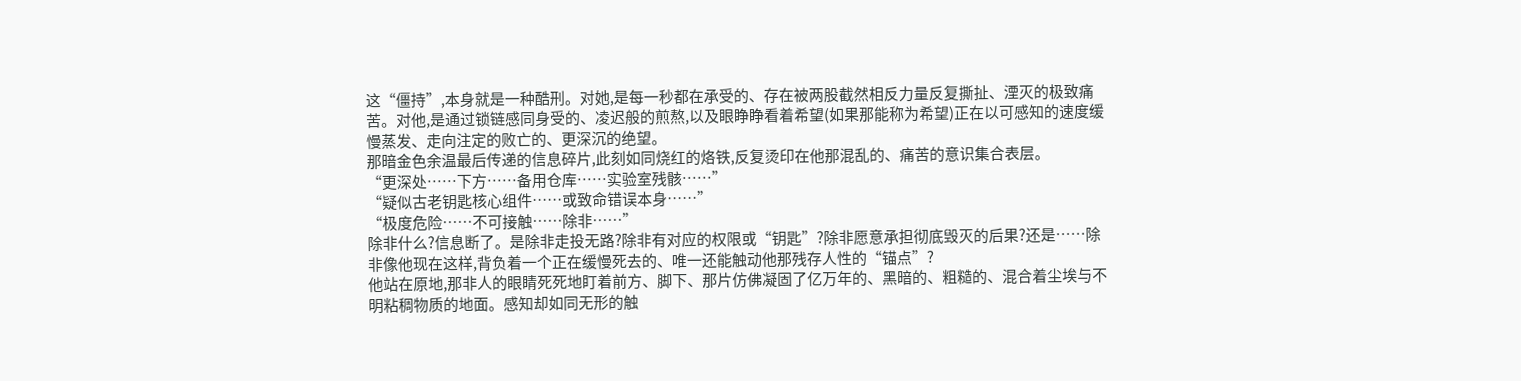这“僵持”,本身就是一种酷刑。对她,是每一秒都在承受的、存在被两股截然相反力量反复撕扯、湮灭的极致痛苦。对他,是通过锁链感同身受的、凌迟般的煎熬,以及眼睁睁看着希望(如果那能称为希望)正在以可感知的速度缓慢蒸发、走向注定的败亡的、更深沉的绝望。
那暗金色余温最后传递的信息碎片,此刻如同烧红的烙铁,反复烫印在他那混乱的、痛苦的意识集合表层。
“更深处……下方……备用仓库……实验室残骸……”
“疑似古老钥匙核心组件……或致命错误本身……”
“极度危险……不可接触……除非……”
除非什么?信息断了。是除非走投无路?除非有对应的权限或“钥匙”?除非愿意承担彻底毁灭的后果?还是……除非像他现在这样,背负着一个正在缓慢死去的、唯一还能触动他那残存人性的“锚点”?
他站在原地,那非人的眼睛死死地盯着前方、脚下、那片仿佛凝固了亿万年的、黑暗的、粗糙的、混合着尘埃与不明粘稠物质的地面。感知却如同无形的触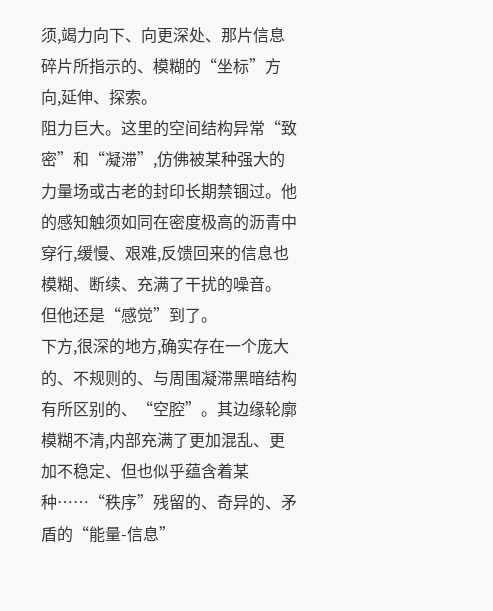须,竭力向下、向更深处、那片信息碎片所指示的、模糊的“坐标”方向,延伸、探索。
阻力巨大。这里的空间结构异常“致密”和“凝滞”,仿佛被某种强大的力量场或古老的封印长期禁锢过。他的感知触须如同在密度极高的沥青中穿行,缓慢、艰难,反馈回来的信息也模糊、断续、充满了干扰的噪音。
但他还是“感觉”到了。
下方,很深的地方,确实存在一个庞大的、不规则的、与周围凝滞黑暗结构有所区别的、“空腔”。其边缘轮廓模糊不清,内部充满了更加混乱、更加不稳定、但也似乎蕴含着某种……“秩序”残留的、奇异的、矛盾的“能量-信息”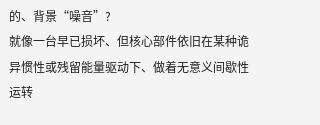的、背景“噪音”?
就像一台早已损坏、但核心部件依旧在某种诡异惯性或残留能量驱动下、做着无意义间歇性运转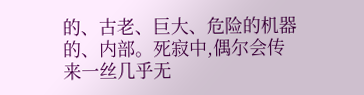的、古老、巨大、危险的机器的、内部。死寂中,偶尔会传来一丝几乎无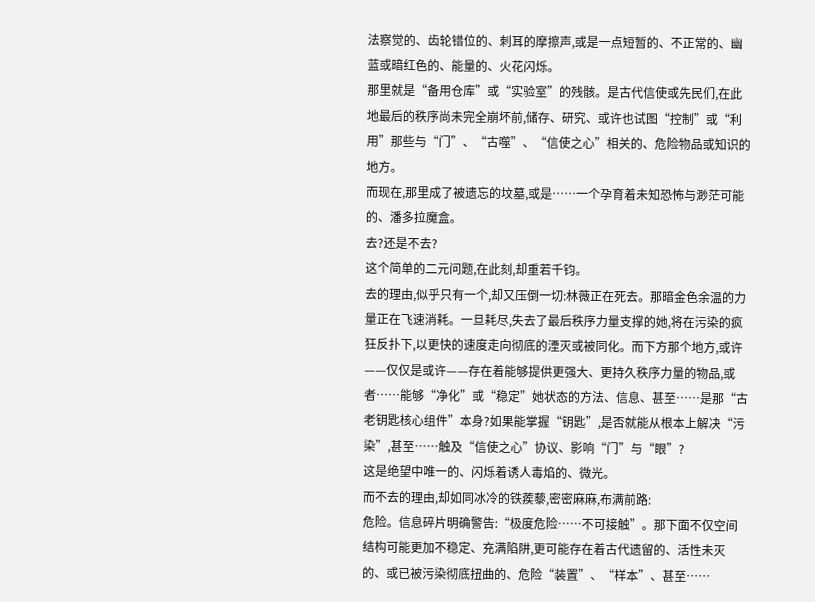法察觉的、齿轮错位的、刺耳的摩擦声,或是一点短暂的、不正常的、幽蓝或暗红色的、能量的、火花闪烁。
那里就是“备用仓库”或“实验室”的残骸。是古代信使或先民们,在此地最后的秩序尚未完全崩坏前,储存、研究、或许也试图“控制”或“利用”那些与“门”、“古噬”、“信使之心”相关的、危险物品或知识的地方。
而现在,那里成了被遗忘的坟墓,或是……一个孕育着未知恐怖与渺茫可能的、潘多拉魔盒。
去?还是不去?
这个简单的二元问题,在此刻,却重若千钧。
去的理由,似乎只有一个,却又压倒一切:林薇正在死去。那暗金色余温的力量正在飞速消耗。一旦耗尽,失去了最后秩序力量支撑的她,将在污染的疯狂反扑下,以更快的速度走向彻底的湮灭或被同化。而下方那个地方,或许——仅仅是或许——存在着能够提供更强大、更持久秩序力量的物品,或者……能够“净化”或“稳定”她状态的方法、信息、甚至……是那“古老钥匙核心组件”本身?如果能掌握“钥匙”,是否就能从根本上解决“污染”,甚至……触及“信使之心”协议、影响“门”与“眼”?
这是绝望中唯一的、闪烁着诱人毒焰的、微光。
而不去的理由,却如同冰冷的铁蒺藜,密密麻麻,布满前路:
危险。信息碎片明确警告:“极度危险……不可接触”。那下面不仅空间结构可能更加不稳定、充满陷阱,更可能存在着古代遗留的、活性未灭的、或已被污染彻底扭曲的、危险“装置”、“样本”、甚至……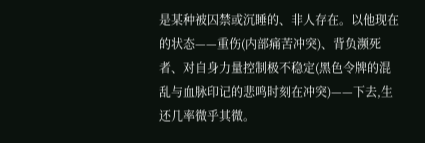是某种被囚禁或沉睡的、非人存在。以他现在的状态——重伤(内部痛苦冲突)、背负濒死者、对自身力量控制极不稳定(黑色令牌的混乱与血脉印记的悲鸣时刻在冲突)——下去,生还几率微乎其微。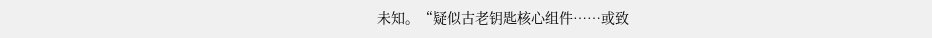未知。“疑似古老钥匙核心组件……或致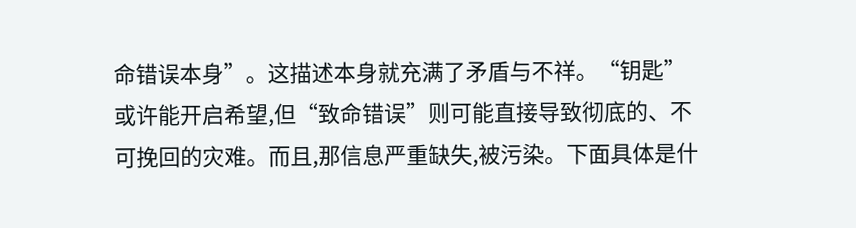命错误本身”。这描述本身就充满了矛盾与不祥。“钥匙”或许能开启希望,但“致命错误”则可能直接导致彻底的、不可挽回的灾难。而且,那信息严重缺失,被污染。下面具体是什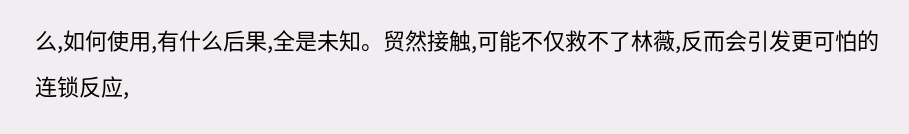么,如何使用,有什么后果,全是未知。贸然接触,可能不仅救不了林薇,反而会引发更可怕的连锁反应,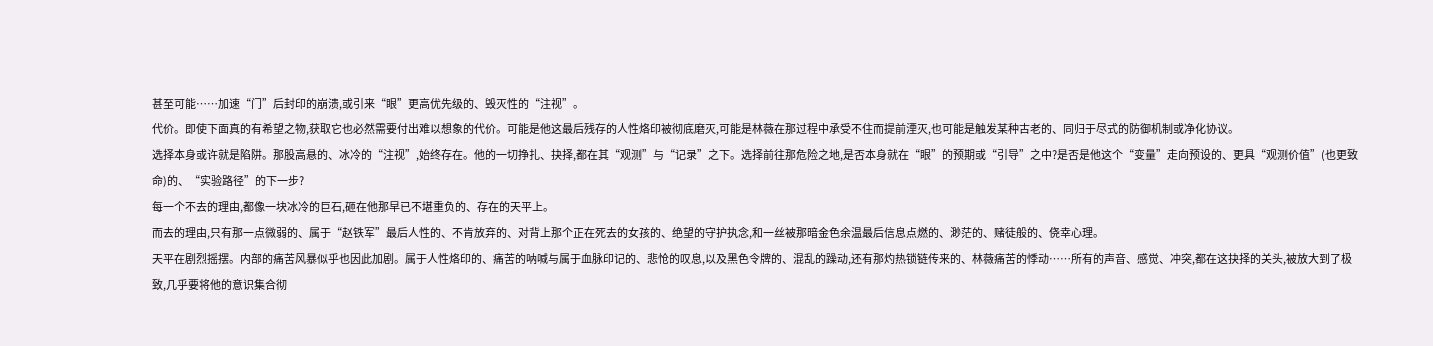甚至可能……加速“门”后封印的崩溃,或引来“眼”更高优先级的、毁灭性的“注视”。
代价。即使下面真的有希望之物,获取它也必然需要付出难以想象的代价。可能是他这最后残存的人性烙印被彻底磨灭,可能是林薇在那过程中承受不住而提前湮灭,也可能是触发某种古老的、同归于尽式的防御机制或净化协议。
选择本身或许就是陷阱。那股高悬的、冰冷的“注视”,始终存在。他的一切挣扎、抉择,都在其“观测”与“记录”之下。选择前往那危险之地,是否本身就在“眼”的预期或“引导”之中?是否是他这个“变量”走向预设的、更具“观测价值”(也更致命)的、“实验路径”的下一步?
每一个不去的理由,都像一块冰冷的巨石,砸在他那早已不堪重负的、存在的天平上。
而去的理由,只有那一点微弱的、属于“赵铁军”最后人性的、不肯放弃的、对背上那个正在死去的女孩的、绝望的守护执念,和一丝被那暗金色余温最后信息点燃的、渺茫的、赌徒般的、侥幸心理。
天平在剧烈摇摆。内部的痛苦风暴似乎也因此加剧。属于人性烙印的、痛苦的呐喊与属于血脉印记的、悲怆的叹息,以及黑色令牌的、混乱的躁动,还有那灼热锁链传来的、林薇痛苦的悸动……所有的声音、感觉、冲突,都在这抉择的关头,被放大到了极致,几乎要将他的意识集合彻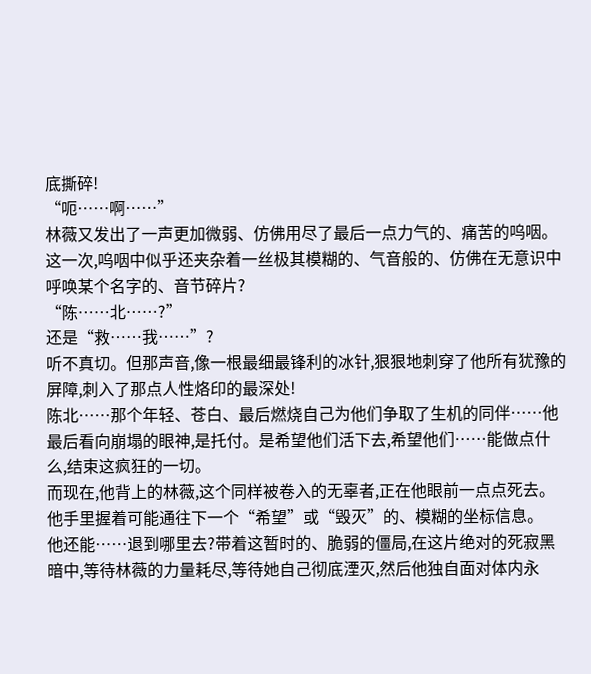底撕碎!
“呃……啊……”
林薇又发出了一声更加微弱、仿佛用尽了最后一点力气的、痛苦的呜咽。这一次,呜咽中似乎还夹杂着一丝极其模糊的、气音般的、仿佛在无意识中呼唤某个名字的、音节碎片?
“陈……北……?”
还是“救……我……”?
听不真切。但那声音,像一根最细最锋利的冰针,狠狠地刺穿了他所有犹豫的屏障,刺入了那点人性烙印的最深处!
陈北……那个年轻、苍白、最后燃烧自己为他们争取了生机的同伴……他最后看向崩塌的眼神,是托付。是希望他们活下去,希望他们……能做点什么,结束这疯狂的一切。
而现在,他背上的林薇,这个同样被卷入的无辜者,正在他眼前一点点死去。他手里握着可能通往下一个“希望”或“毁灭”的、模糊的坐标信息。
他还能……退到哪里去?带着这暂时的、脆弱的僵局,在这片绝对的死寂黑暗中,等待林薇的力量耗尽,等待她自己彻底湮灭,然后他独自面对体内永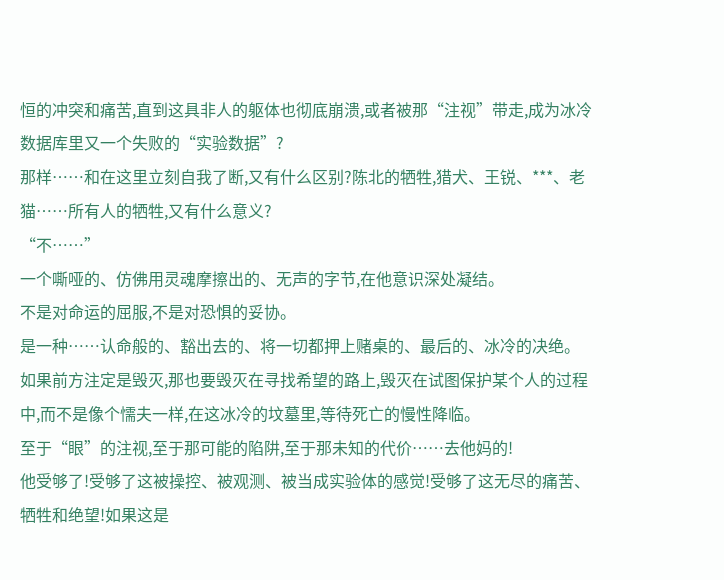恒的冲突和痛苦,直到这具非人的躯体也彻底崩溃,或者被那“注视”带走,成为冰冷数据库里又一个失败的“实验数据”?
那样……和在这里立刻自我了断,又有什么区别?陈北的牺牲,猎犬、王锐、***、老猫……所有人的牺牲,又有什么意义?
“不……”
一个嘶哑的、仿佛用灵魂摩擦出的、无声的字节,在他意识深处凝结。
不是对命运的屈服,不是对恐惧的妥协。
是一种……认命般的、豁出去的、将一切都押上赌桌的、最后的、冰冷的决绝。
如果前方注定是毁灭,那也要毁灭在寻找希望的路上,毁灭在试图保护某个人的过程中,而不是像个懦夫一样,在这冰冷的坟墓里,等待死亡的慢性降临。
至于“眼”的注视,至于那可能的陷阱,至于那未知的代价……去他妈的!
他受够了!受够了这被操控、被观测、被当成实验体的感觉!受够了这无尽的痛苦、牺牲和绝望!如果这是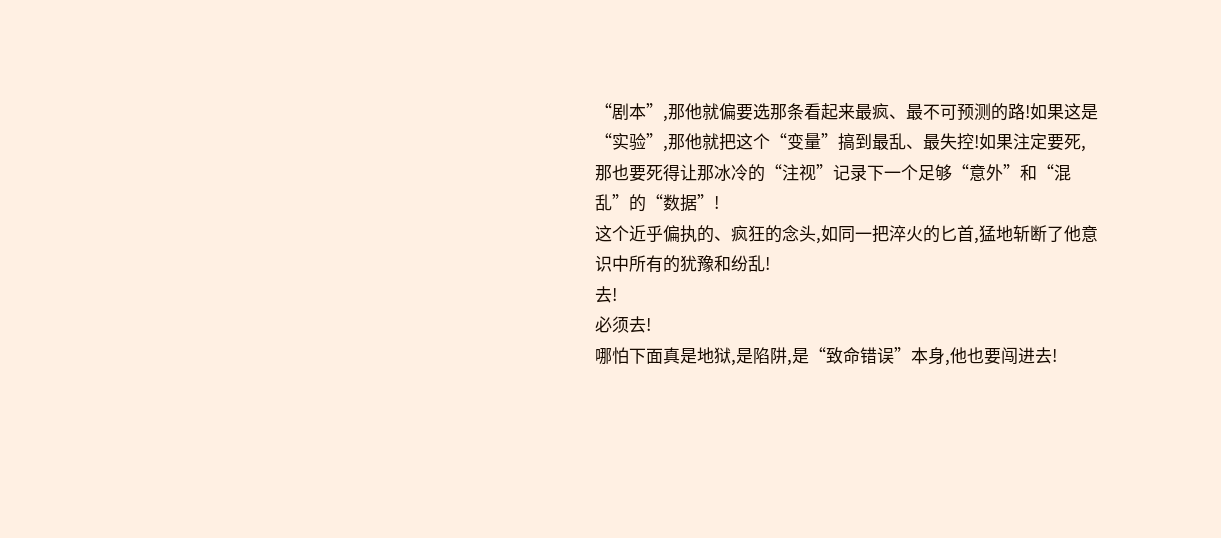“剧本”,那他就偏要选那条看起来最疯、最不可预测的路!如果这是“实验”,那他就把这个“变量”搞到最乱、最失控!如果注定要死,那也要死得让那冰冷的“注视”记录下一个足够“意外”和“混乱”的“数据”!
这个近乎偏执的、疯狂的念头,如同一把淬火的匕首,猛地斩断了他意识中所有的犹豫和纷乱!
去!
必须去!
哪怕下面真是地狱,是陷阱,是“致命错误”本身,他也要闯进去!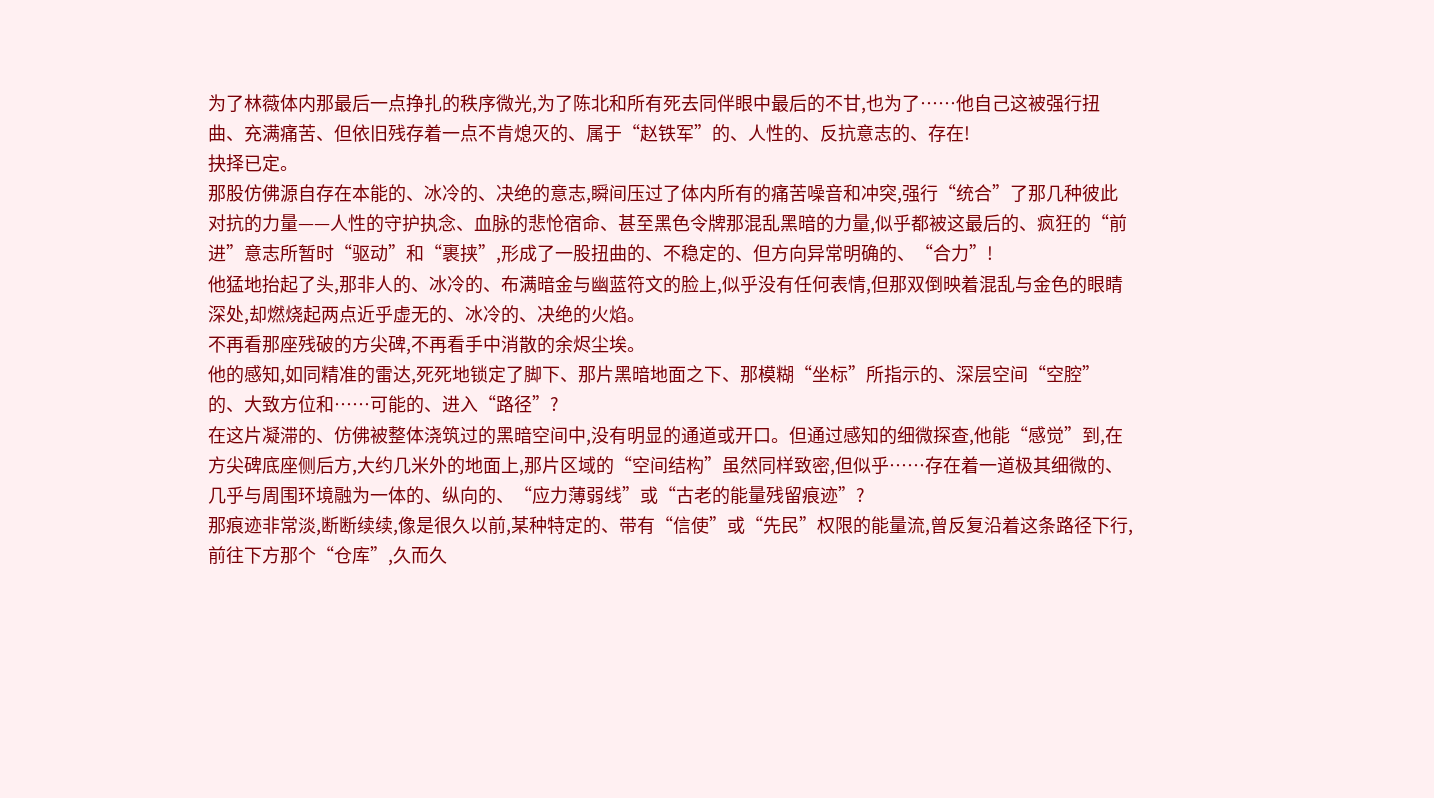为了林薇体内那最后一点挣扎的秩序微光,为了陈北和所有死去同伴眼中最后的不甘,也为了……他自己这被强行扭曲、充满痛苦、但依旧残存着一点不肯熄灭的、属于“赵铁军”的、人性的、反抗意志的、存在!
抉择已定。
那股仿佛源自存在本能的、冰冷的、决绝的意志,瞬间压过了体内所有的痛苦噪音和冲突,强行“统合”了那几种彼此对抗的力量——人性的守护执念、血脉的悲怆宿命、甚至黑色令牌那混乱黑暗的力量,似乎都被这最后的、疯狂的“前进”意志所暂时“驱动”和“裹挟”,形成了一股扭曲的、不稳定的、但方向异常明确的、“合力”!
他猛地抬起了头,那非人的、冰冷的、布满暗金与幽蓝符文的脸上,似乎没有任何表情,但那双倒映着混乱与金色的眼睛深处,却燃烧起两点近乎虚无的、冰冷的、决绝的火焰。
不再看那座残破的方尖碑,不再看手中消散的余烬尘埃。
他的感知,如同精准的雷达,死死地锁定了脚下、那片黑暗地面之下、那模糊“坐标”所指示的、深层空间“空腔”的、大致方位和……可能的、进入“路径”?
在这片凝滞的、仿佛被整体浇筑过的黑暗空间中,没有明显的通道或开口。但通过感知的细微探查,他能“感觉”到,在方尖碑底座侧后方,大约几米外的地面上,那片区域的“空间结构”虽然同样致密,但似乎……存在着一道极其细微的、几乎与周围环境融为一体的、纵向的、“应力薄弱线”或“古老的能量残留痕迹”?
那痕迹非常淡,断断续续,像是很久以前,某种特定的、带有“信使”或“先民”权限的能量流,曾反复沿着这条路径下行,前往下方那个“仓库”,久而久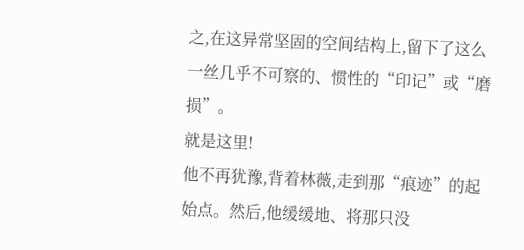之,在这异常坚固的空间结构上,留下了这么一丝几乎不可察的、惯性的“印记”或“磨损”。
就是这里!
他不再犹豫,背着林薇,走到那“痕迹”的起始点。然后,他缓缓地、将那只没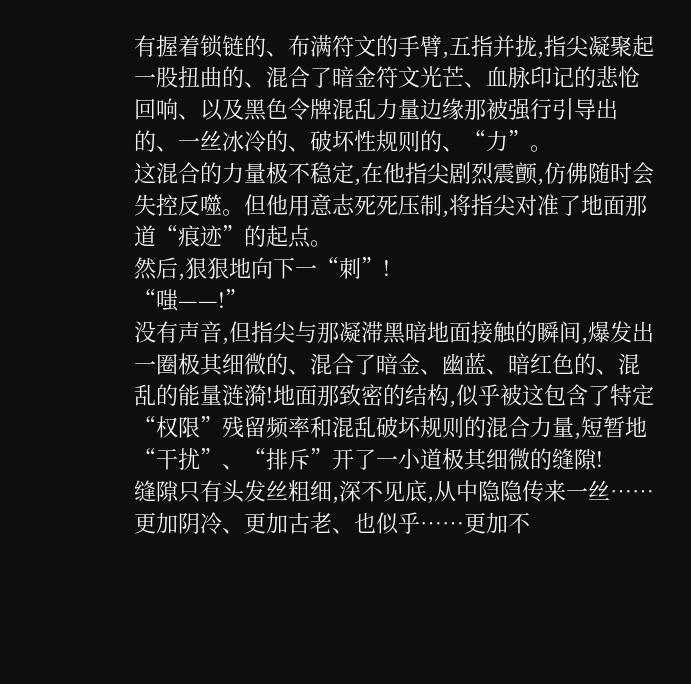有握着锁链的、布满符文的手臂,五指并拢,指尖凝聚起一股扭曲的、混合了暗金符文光芒、血脉印记的悲怆回响、以及黑色令牌混乱力量边缘那被强行引导出的、一丝冰冷的、破坏性规则的、“力”。
这混合的力量极不稳定,在他指尖剧烈震颤,仿佛随时会失控反噬。但他用意志死死压制,将指尖对准了地面那道“痕迹”的起点。
然后,狠狠地向下一“刺”!
“嗤——!”
没有声音,但指尖与那凝滞黑暗地面接触的瞬间,爆发出一圈极其细微的、混合了暗金、幽蓝、暗红色的、混乱的能量涟漪!地面那致密的结构,似乎被这包含了特定“权限”残留频率和混乱破坏规则的混合力量,短暂地“干扰”、“排斥”开了一小道极其细微的缝隙!
缝隙只有头发丝粗细,深不见底,从中隐隐传来一丝……更加阴冷、更加古老、也似乎……更加不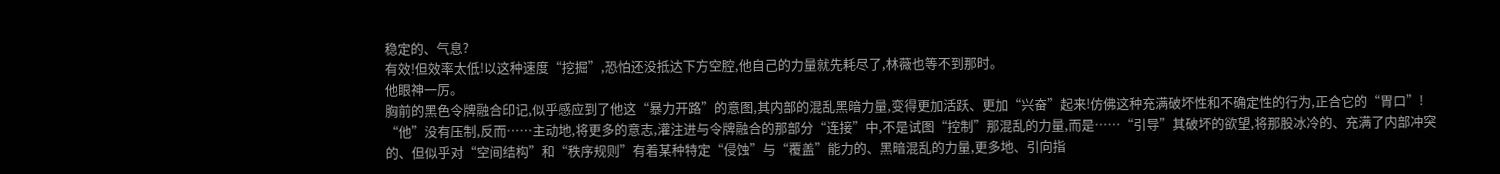稳定的、气息?
有效!但效率太低!以这种速度“挖掘”,恐怕还没抵达下方空腔,他自己的力量就先耗尽了,林薇也等不到那时。
他眼神一厉。
胸前的黑色令牌融合印记,似乎感应到了他这“暴力开路”的意图,其内部的混乱黑暗力量,变得更加活跃、更加“兴奋”起来!仿佛这种充满破坏性和不确定性的行为,正合它的“胃口”!
“他”没有压制,反而……主动地,将更多的意志,灌注进与令牌融合的那部分“连接”中,不是试图“控制”那混乱的力量,而是……“引导”其破坏的欲望,将那股冰冷的、充满了内部冲突的、但似乎对“空间结构”和“秩序规则”有着某种特定“侵蚀”与“覆盖”能力的、黑暗混乱的力量,更多地、引向指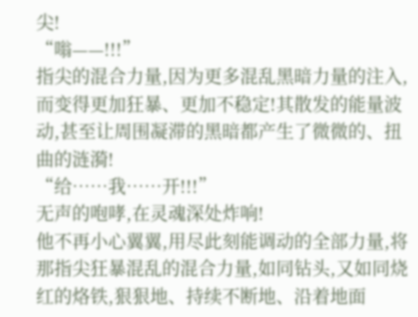尖!
“嗡——!!!”
指尖的混合力量,因为更多混乱黑暗力量的注入,而变得更加狂暴、更加不稳定!其散发的能量波动,甚至让周围凝滞的黑暗都产生了微微的、扭曲的涟漪!
“给……我……开!!!”
无声的咆哮,在灵魂深处炸响!
他不再小心翼翼,用尽此刻能调动的全部力量,将那指尖狂暴混乱的混合力量,如同钻头,又如同烧红的烙铁,狠狠地、持续不断地、沿着地面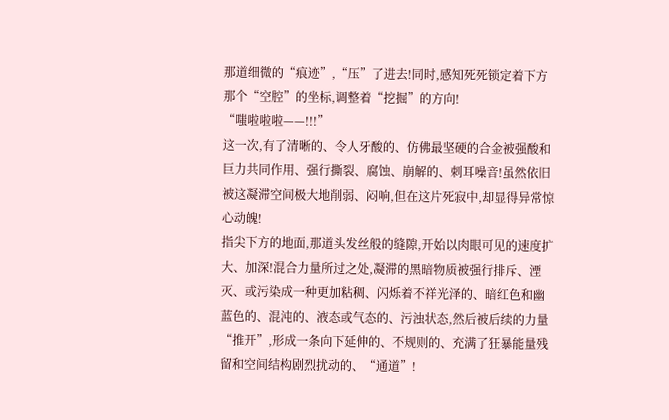那道细微的“痕迹”,“压”了进去!同时,感知死死锁定着下方那个“空腔”的坐标,调整着“挖掘”的方向!
“嗤啦啦啦——!!!”
这一次,有了清晰的、令人牙酸的、仿佛最坚硬的合金被强酸和巨力共同作用、强行撕裂、腐蚀、崩解的、刺耳噪音!虽然依旧被这凝滞空间极大地削弱、闷响,但在这片死寂中,却显得异常惊心动魄!
指尖下方的地面,那道头发丝般的缝隙,开始以肉眼可见的速度扩大、加深!混合力量所过之处,凝滞的黑暗物质被强行排斥、湮灭、或污染成一种更加粘稠、闪烁着不祥光泽的、暗红色和幽蓝色的、混沌的、液态或气态的、污浊状态,然后被后续的力量“推开”,形成一条向下延伸的、不规则的、充满了狂暴能量残留和空间结构剧烈扰动的、“通道”!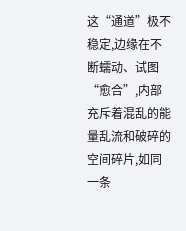这“通道”极不稳定,边缘在不断蠕动、试图“愈合”,内部充斥着混乱的能量乱流和破碎的空间碎片,如同一条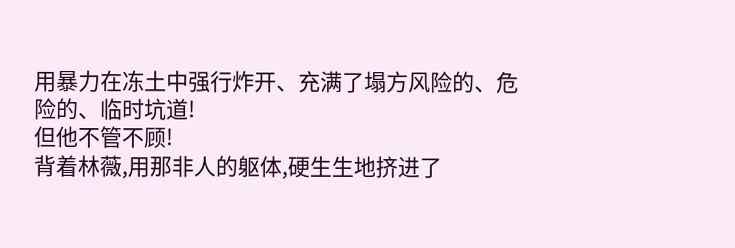用暴力在冻土中强行炸开、充满了塌方风险的、危险的、临时坑道!
但他不管不顾!
背着林薇,用那非人的躯体,硬生生地挤进了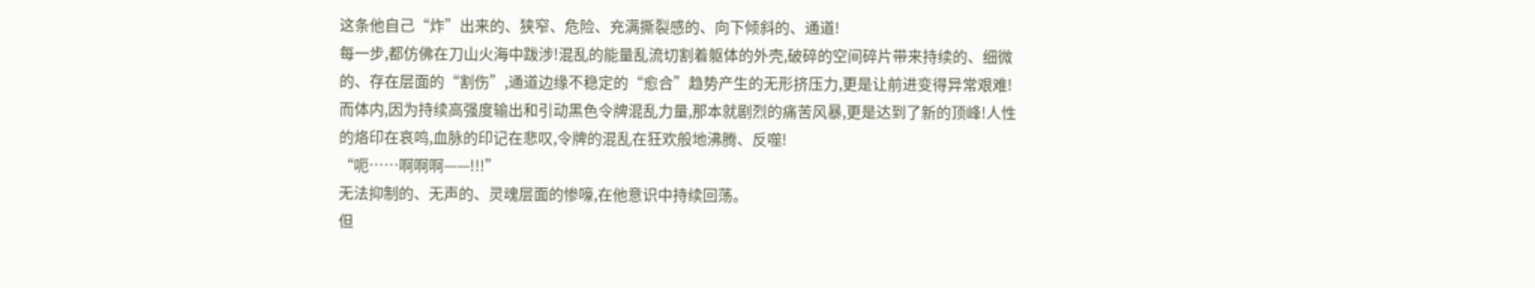这条他自己“炸”出来的、狭窄、危险、充满撕裂感的、向下倾斜的、通道!
每一步,都仿佛在刀山火海中跋涉!混乱的能量乱流切割着躯体的外壳,破碎的空间碎片带来持续的、细微的、存在层面的“割伤”,通道边缘不稳定的“愈合”趋势产生的无形挤压力,更是让前进变得异常艰难!而体内,因为持续高强度输出和引动黑色令牌混乱力量,那本就剧烈的痛苦风暴,更是达到了新的顶峰!人性的烙印在哀鸣,血脉的印记在悲叹,令牌的混乱在狂欢般地沸腾、反噬!
“呃……啊啊啊——!!!”
无法抑制的、无声的、灵魂层面的惨嚎,在他意识中持续回荡。
但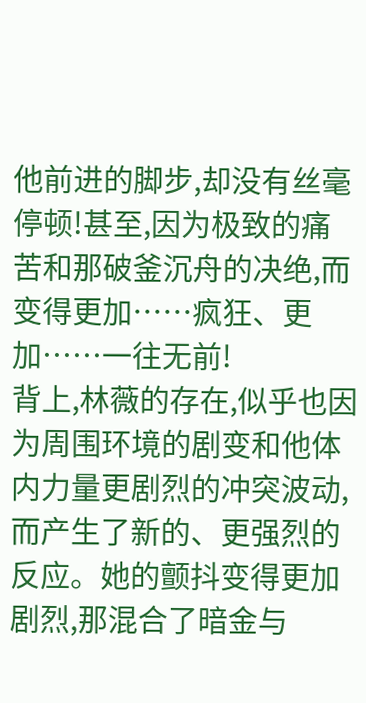他前进的脚步,却没有丝毫停顿!甚至,因为极致的痛苦和那破釜沉舟的决绝,而变得更加……疯狂、更加……一往无前!
背上,林薇的存在,似乎也因为周围环境的剧变和他体内力量更剧烈的冲突波动,而产生了新的、更强烈的反应。她的颤抖变得更加剧烈,那混合了暗金与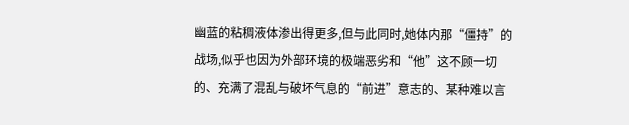幽蓝的粘稠液体渗出得更多,但与此同时,她体内那“僵持”的战场,似乎也因为外部环境的极端恶劣和“他”这不顾一切的、充满了混乱与破坏气息的“前进”意志的、某种难以言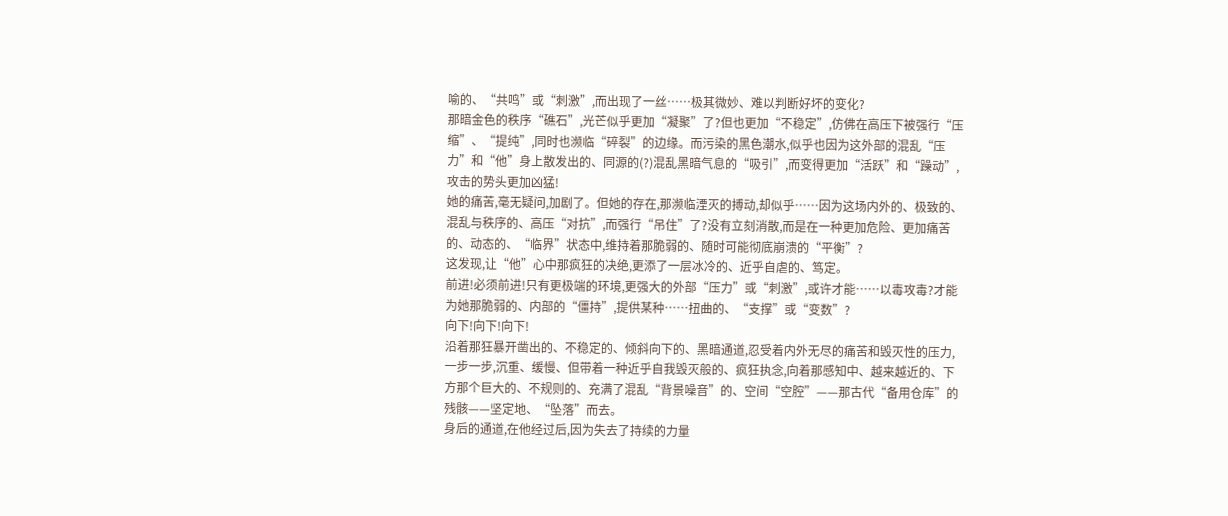喻的、“共鸣”或“刺激”,而出现了一丝……极其微妙、难以判断好坏的变化?
那暗金色的秩序“礁石”,光芒似乎更加“凝聚”了?但也更加“不稳定”,仿佛在高压下被强行“压缩”、“提纯”,同时也濒临“碎裂”的边缘。而污染的黑色潮水,似乎也因为这外部的混乱“压力”和“他”身上散发出的、同源的(?)混乱黑暗气息的“吸引”,而变得更加“活跃”和“躁动”,攻击的势头更加凶猛!
她的痛苦,毫无疑问,加剧了。但她的存在,那濒临湮灭的搏动,却似乎……因为这场内外的、极致的、混乱与秩序的、高压“对抗”,而强行“吊住”了?没有立刻消散,而是在一种更加危险、更加痛苦的、动态的、“临界”状态中,维持着那脆弱的、随时可能彻底崩溃的“平衡”?
这发现,让“他”心中那疯狂的决绝,更添了一层冰冷的、近乎自虐的、笃定。
前进!必须前进!只有更极端的环境,更强大的外部“压力”或“刺激”,或许才能……以毒攻毒?才能为她那脆弱的、内部的“僵持”,提供某种……扭曲的、“支撑”或“变数”?
向下!向下!向下!
沿着那狂暴开凿出的、不稳定的、倾斜向下的、黑暗通道,忍受着内外无尽的痛苦和毁灭性的压力,一步一步,沉重、缓慢、但带着一种近乎自我毁灭般的、疯狂执念,向着那感知中、越来越近的、下方那个巨大的、不规则的、充满了混乱“背景噪音”的、空间“空腔”——那古代“备用仓库”的残骸——坚定地、“坠落”而去。
身后的通道,在他经过后,因为失去了持续的力量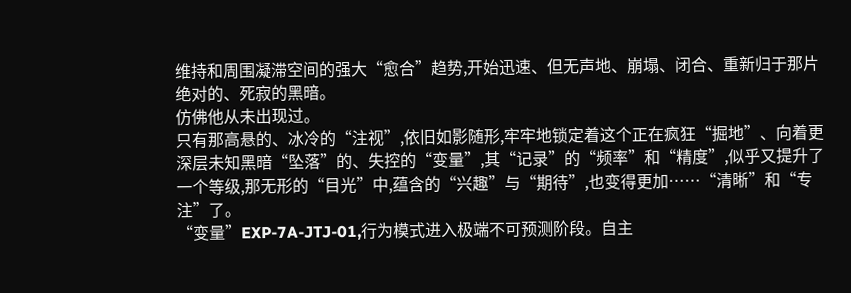维持和周围凝滞空间的强大“愈合”趋势,开始迅速、但无声地、崩塌、闭合、重新归于那片绝对的、死寂的黑暗。
仿佛他从未出现过。
只有那高悬的、冰冷的“注视”,依旧如影随形,牢牢地锁定着这个正在疯狂“掘地”、向着更深层未知黑暗“坠落”的、失控的“变量”,其“记录”的“频率”和“精度”,似乎又提升了一个等级,那无形的“目光”中,蕴含的“兴趣”与“期待”,也变得更加……“清晰”和“专注”了。
“变量”EXP-7A-JTJ-01,行为模式进入极端不可预测阶段。自主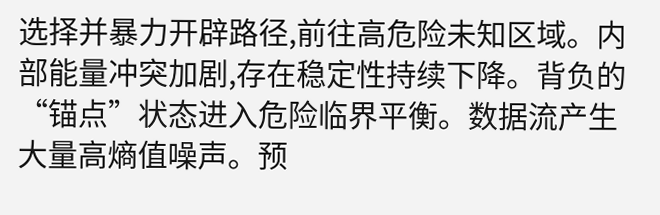选择并暴力开辟路径,前往高危险未知区域。内部能量冲突加剧,存在稳定性持续下降。背负的“锚点”状态进入危险临界平衡。数据流产生大量高熵值噪声。预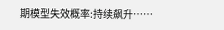期模型失效概率:持续飙升……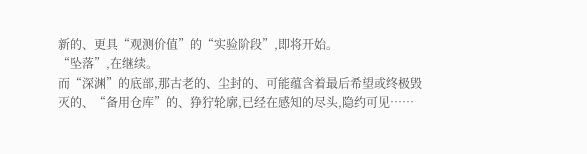新的、更具“观测价值”的“实验阶段”,即将开始。
“坠落”,在继续。
而“深渊”的底部,那古老的、尘封的、可能蕴含着最后希望或终极毁灭的、“备用仓库”的、狰狞轮廓,已经在感知的尽头,隐约可见……